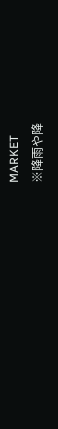MARKET
※降雨や降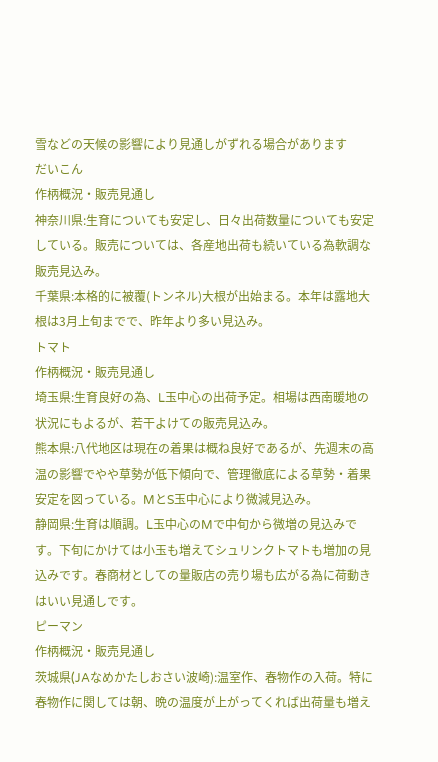雪などの天候の影響により見通しがずれる場合があります
だいこん
作柄概況・販売見通し
神奈川県:生育についても安定し、日々出荷数量についても安定している。販売については、各産地出荷も続いている為軟調な販売見込み。
千葉県:本格的に被覆(トンネル)大根が出始まる。本年は露地大根は3月上旬までで、昨年より多い見込み。
トマト
作柄概況・販売見通し
埼玉県:生育良好の為、L玉中心の出荷予定。相場は西南暖地の状況にもよるが、若干よけての販売見込み。
熊本県:八代地区は現在の着果は概ね良好であるが、先週末の高温の影響でやや草勢が低下傾向で、管理徹底による草勢・着果安定を図っている。MとS玉中心により微減見込み。
静岡県:生育は順調。L玉中心のMで中旬から微増の見込みです。下旬にかけては小玉も増えてシュリンクトマトも増加の見込みです。春商材としての量販店の売り場も広がる為に荷動きはいい見通しです。
ピーマン
作柄概況・販売見通し
茨城県(JAなめかたしおさい波崎):温室作、春物作の入荷。特に春物作に関しては朝、晩の温度が上がってくれば出荷量も増え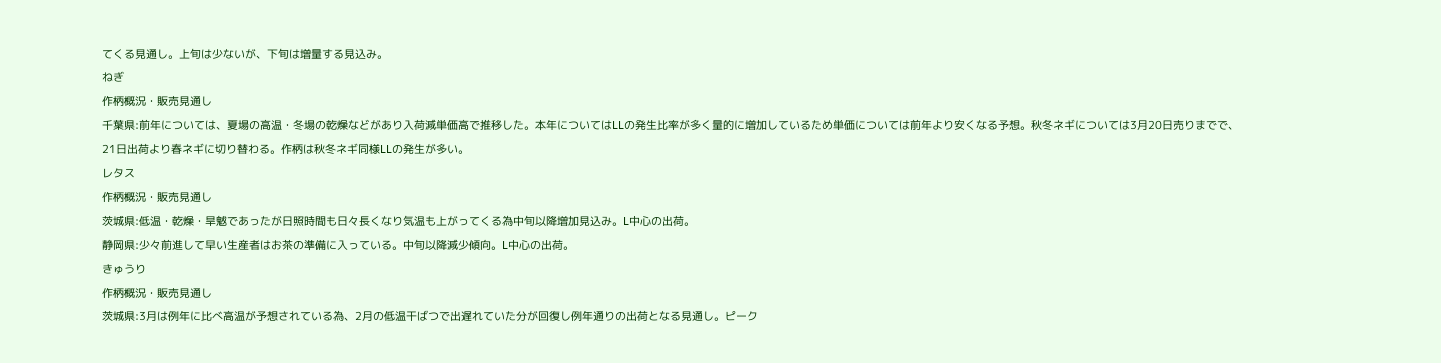てくる見通し。上旬は少ないが、下旬は増量する見込み。
ねぎ
作柄概況・販売見通し
千葉県:前年については、夏場の高温・冬場の乾燥などがあり入荷減単価高で推移した。本年についてはLLの発生比率が多く量的に増加しているため単価については前年より安くなる予想。秋冬ネギについては3月20日売りまでで、21日出荷より春ネギに切り替わる。作柄は秋冬ネギ同様LLの発生が多い。
レタス
作柄概況・販売見通し
茨城県:低温・乾燥・旱魃であったが日照時間も日々長くなり気温も上がってくる為中旬以降増加見込み。L中心の出荷。
静岡県:少々前進して早い生産者はお茶の準備に入っている。中旬以降減少傾向。L中心の出荷。
きゅうり
作柄概況・販売見通し
茨城県:3月は例年に比べ高温が予想されている為、2月の低温干ばつで出遅れていた分が回復し例年通りの出荷となる見通し。ピーク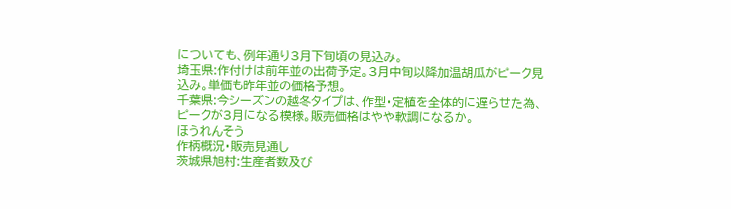についても、例年通り3月下旬頃の見込み。
埼玉県:作付けは前年並の出荷予定。3月中旬以降加温胡瓜がピーク見込み。単価も昨年並の価格予想。
千葉県:今シーズンの越冬タイプは、作型・定植を全体的に遅らせた為、ピークが3月になる模様。販売価格はやや軟調になるか。
ほうれんそう
作柄概況・販売見通し
茨城県旭村:生産者数及び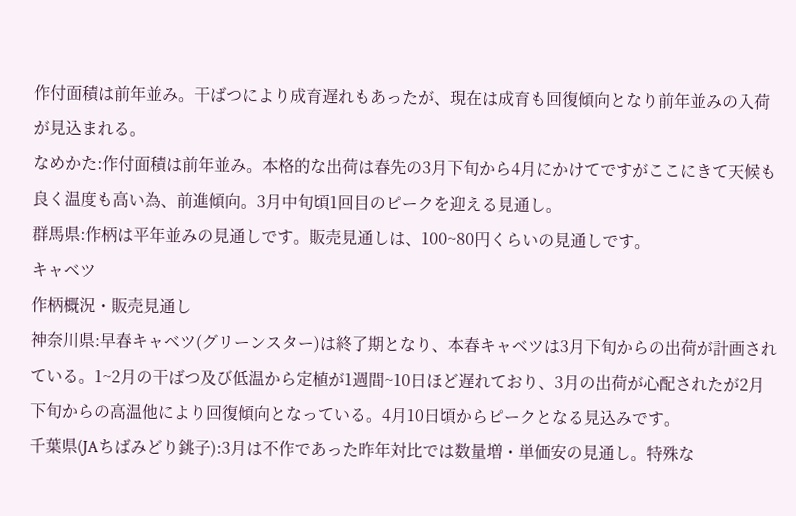作付面積は前年並み。干ばつにより成育遅れもあったが、現在は成育も回復傾向となり前年並みの入荷が見込まれる。
なめかた:作付面積は前年並み。本格的な出荷は春先の3月下旬から4月にかけてですがここにきて天候も良く温度も高い為、前進傾向。3月中旬頃1回目のピークを迎える見通し。
群馬県:作柄は平年並みの見通しです。販売見通しは、100~80円くらいの見通しです。
キャベツ
作柄概況・販売見通し
神奈川県:早春キャベツ(グリーンスター)は終了期となり、本春キャベツは3月下旬からの出荷が計画されている。1~2月の干ばつ及び低温から定植が1週間~10日ほど遅れており、3月の出荷が心配されたが2月下旬からの高温他により回復傾向となっている。4月10日頃からピークとなる見込みです。
千葉県(JAちばみどり銚子):3月は不作であった昨年対比では数量増・単価安の見通し。特殊な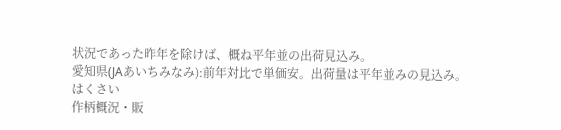状況であった昨年を除けば、概ね平年並の出荷見込み。
愛知県(JAあいちみなみ):前年対比で単価安。出荷量は平年並みの見込み。
はくさい
作柄概況・販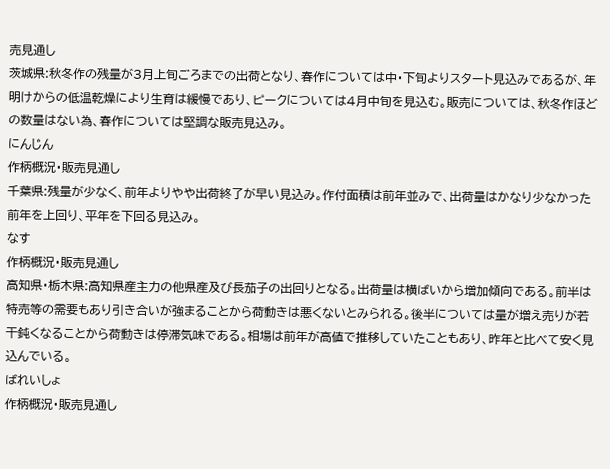売見通し
茨城県:秋冬作の残量が3月上旬ごろまでの出荷となり、春作については中・下旬よりスタート見込みであるが、年明けからの低温乾燥により生育は緩慢であり、ピークについては4月中旬を見込む。販売については、秋冬作ほどの数量はない為、春作については堅調な販売見込み。
にんじん
作柄概況・販売見通し
千葉県:残量が少なく、前年よりやや出荷終了が早い見込み。作付面積は前年並みで、出荷量はかなり少なかった前年を上回り、平年を下回る見込み。
なす
作柄概況・販売見通し
高知県・栃木県:高知県産主力の他県産及び長茄子の出回りとなる。出荷量は横ばいから増加傾向である。前半は特売等の需要もあり引き合いが強まることから荷動きは悪くないとみられる。後半については量が増え売りが若干鈍くなることから荷動きは停滞気味である。相場は前年が高値で推移していたこともあり、昨年と比べて安く見込んでいる。
ばれいしょ
作柄概況・販売見通し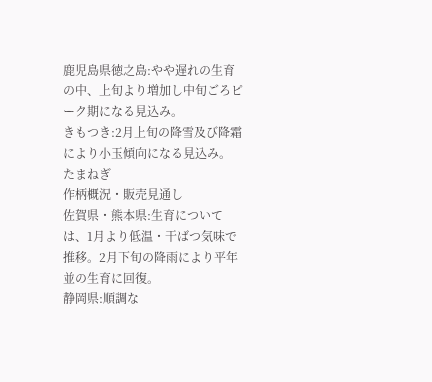鹿児島県徳之島:やや遅れの生育の中、上旬より増加し中旬ごろピーク期になる見込み。
きもつき:2月上旬の降雪及び降霜により小玉傾向になる見込み。
たまねぎ
作柄概況・販売見通し
佐賀県・熊本県:生育については、1月より低温・干ばつ気味で推移。2月下旬の降雨により平年並の生育に回復。
静岡県:順調な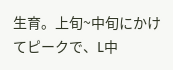生育。上旬~中旬にかけてピークで、L中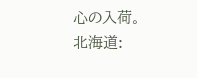心の入荷。
北海道: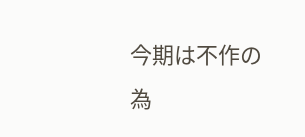今期は不作の為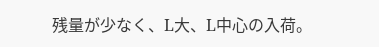残量が少なく、L大、L中心の入荷。